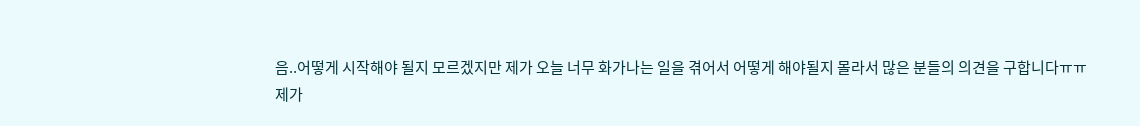음..어떻게 시작해야 될지 모르겠지만 제가 오늘 너무 화가나는 일을 겪어서 어떻게 해야될지 몰라서 많은 분들의 의견을 구합니다ㅠㅠ
제가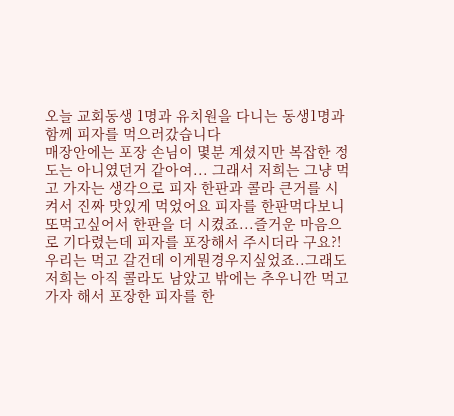오늘 교회동생 1명과 유치원을 다니는 동생1명과 함께 피자를 먹으러갔습니다
매장안에는 포장 손님이 몇분 계셨지만 복잡한 정도는 아니였던거 같아여... 그래서 저희는 그냥 먹고 가자는 생각으로 피자 한판과 콜라 큰거를 시켜서 진짜 맛있게 먹었어요 피자를 한판먹다보니 또먹고싶어서 한판을 더 시켰죠...즐거운 마음으로 기다렸는데 피자를 포장해서 주시더라 구요?! 우리는 먹고 갈건데 이게뭔경우지싶었죠..그래도 저희는 아직 콜라도 남았고 밖에는 추우니깐 먹고 가자 해서 포장한 피자를 한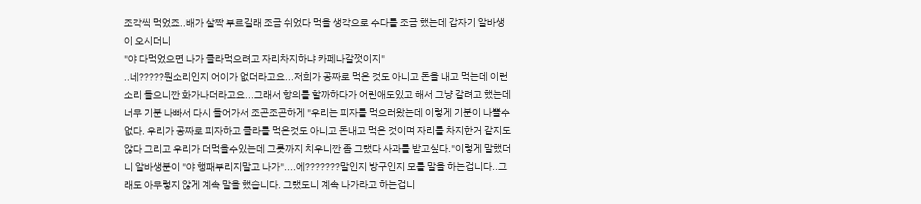조각씩 먹었죠..배가 살짝 부르길래 조금 쉬었다 먹을 생각으로 수다를 조금 했는데 갑자기 알바생이 오시더니
"야 다먹었으면 나가 콜라먹으려고 자리차지하냐 카페나갈껏이지"
..네?????뭔소리인지 어이가 없더라고요...저희가 공짜로 먹은 것도 아니고 돈을 내고 먹는데 이런소리 들으니깐 화가나더라고요...그래서 항의를 할까하다가 어린애도있고 해서 그냥 갈려고 했는데 너무 기분 나빠서 다시 들어가서 조곤조곤하게 "우리는 피자를 먹으러왔는데 이렇게 기분이 나쁠수 없다. 우리가 공짜로 피자하고 콜라를 먹은것도 아니고 돈내고 먹은 것이며 자리를 차지한거 같지도 않다 그리고 우리가 더먹을수있는데 그릇까지 치우니깐 좀 그랬다 사과를 받고싶다."이렇게 말했더니 알바생분이 "야 행패부리지말고 나가"....에???????말인지 방구인지 모를 말을 하는겁니다..그래도 아무렇지 않게 계속 말을 했습니다. 그랬도니 계속 나가라고 하는겁니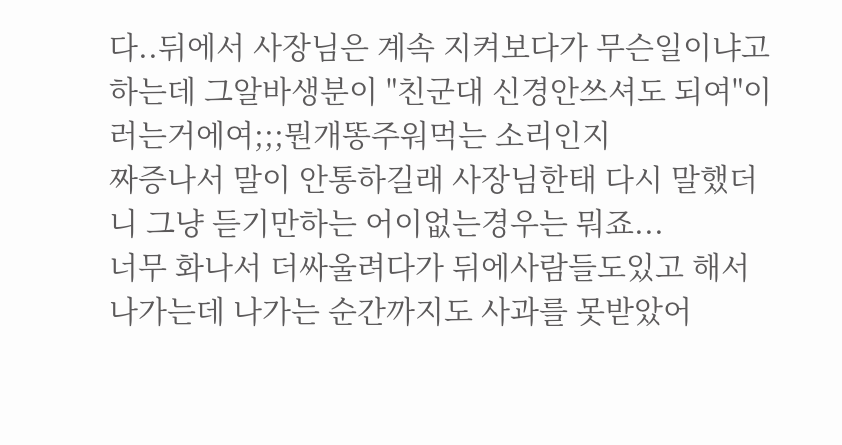다..뒤에서 사장님은 계속 지켜보다가 무슨일이냐고 하는데 그알바생분이 "친군대 신경안쓰셔도 되여"이러는거에여;;;뭔개똥주워먹는 소리인지
짜증나서 말이 안통하길래 사장님한태 다시 말했더니 그냥 듣기만하는 어이없는경우는 뭐죠...
너무 화나서 더싸울려다가 뒤에사람들도있고 해서 나가는데 나가는 순간까지도 사과를 못받았어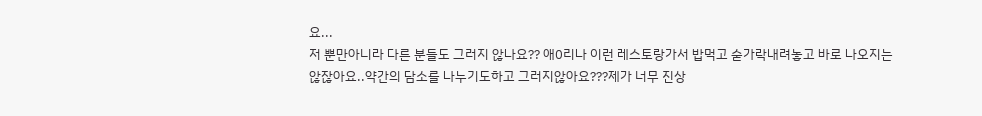요...
저 뿐만아니라 다른 분들도 그러지 않나요?? 애0리나 이런 레스토랑가서 밥먹고 숟가락내려놓고 바로 나오지는 않잖아요..약간의 담소를 나누기도하고 그러지않아요???제가 너무 진상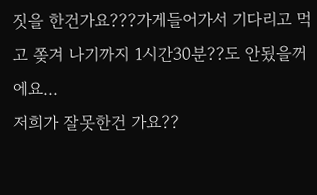짓을 한건가요???가게들어가서 기다리고 먹고 쫒겨 나기까지 1시간30분??도 안됬을꺼에요...
저희가 잘못한건 가요??